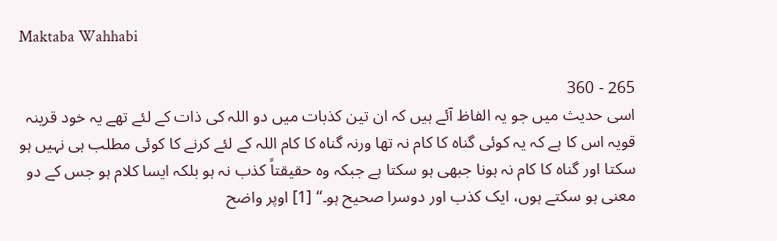Maktaba Wahhabi

265 - 360
اسی حدیث میں جو یہ الفاظ آئے ہیں کہ ان تین کذبات میں دو اللہ کی ذات کے لئے تھے یہ خود قرینہ قویہ اس کا ہے کہ یہ کوئی گناہ کا کام نہ تھا ورنہ گناہ کا کام اللہ کے لئے کرنے کا کوئی مطلب ہی نہیں ہو سکتا اور گناہ کا کام نہ ہونا جبھی ہو سکتا ہے جبکہ وہ حقیقتاً کذب نہ ہو بلکہ ایسا کلام ہو جس کے دو معنی ہو سکتے ہوں، ایک کذب اور دوسرا صحیح ہو۔‘‘ [1] اوپر واضح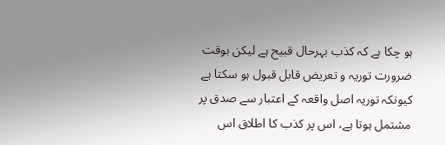ہو چکا ہے کہ کذب بہرحال قبیح ہے لیکن بوقت ضرورت توریہ و تعریض قابل قبول ہو سکتا ہے کیونکہ توریہ اصل واقعہ کے اعتبار سے صدق پر مشتمل ہوتا ہے، اس پر کذب کا اطلاق اس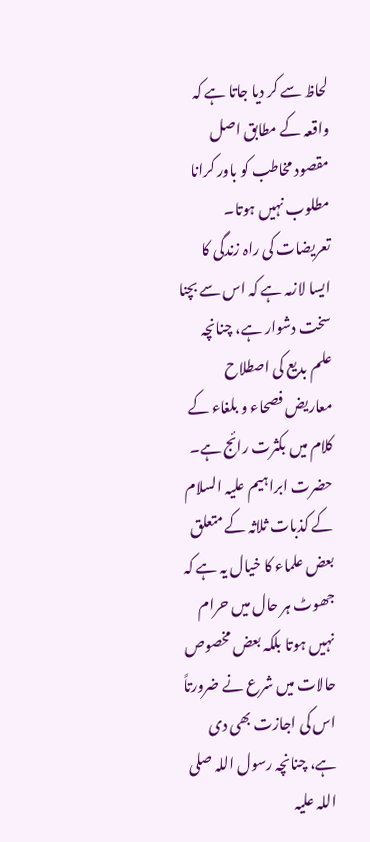لحاظ سے کر دیا جاتا ہے کہ واقعہ کے مطابق اصل مقصود مخاطب کو باور کرانا مطلوب نہیں ہوتا۔ تعریضات کی راہ زندگی کا ایسا لازمہ ہے کہ اس سے بچنا سخت دشوار ہے، چنانچہ علم بدیع کی اصطلاح معاریض فصحاء و بلغاء کے کلام میں بکثرت رائج ہے۔ حضرت ابراہیم علیہ السلام کے کذبات ثلاثہ کے متعلق بعض علماء کا خیال یہ ہے کہ جھوٹ ہر حال میں حرام نہیں ہوتا بلکہ بعض مخصوص حالات میں شرع نے ضرورتاً اس کی اجازت بھی دی ہے، چنانچہ رسول اللہ صلی اللہ علیہ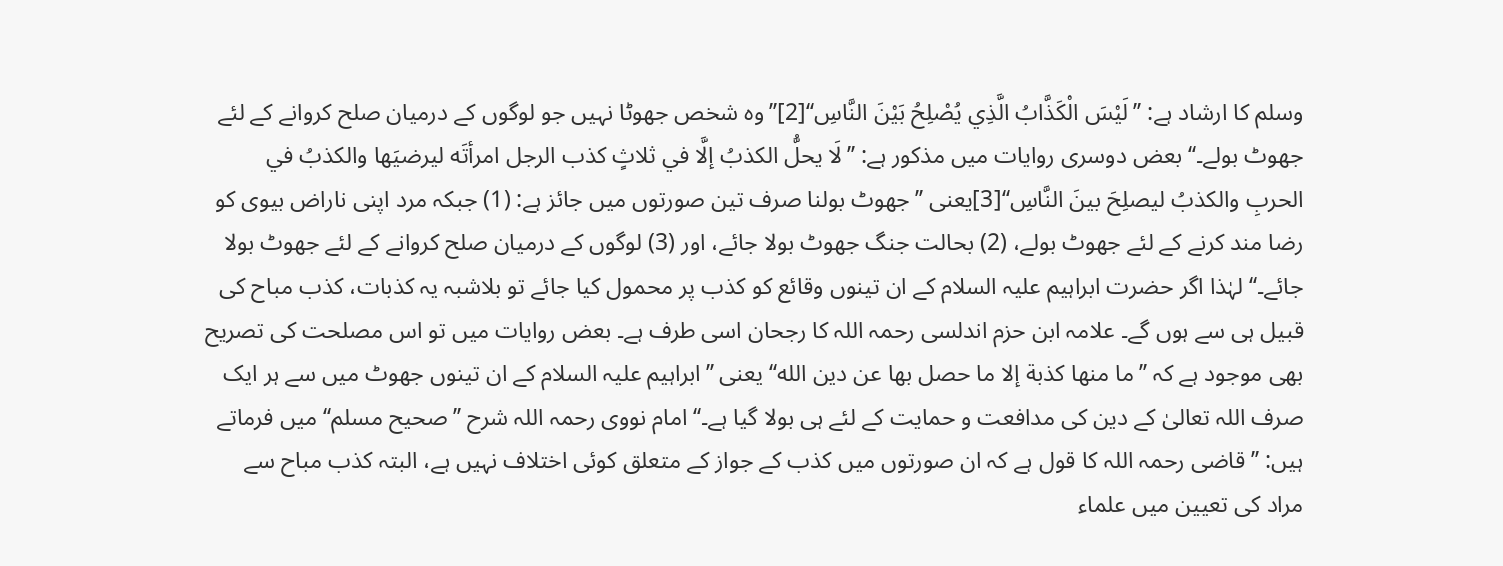وسلم کا ارشاد ہے: ’’لَيْسَ الْكَذَّابُ الَّذِي يُصْلِحُ بَيْنَ النَّاسِ‘‘[2]’’وہ شخص جھوٹا نہیں جو لوگوں کے درمیان صلح کروانے کے لئے جھوٹ بولے۔‘‘ بعض دوسری روایات میں مذکور ہے: ’’لَا يحلُّ الكذبُ إلَّا في ثلاثٍ كذب الرجل امرأتَه ليرضيَها والكذبُ في الحربِ والكذبُ ليصلِحَ بينَ النَّاسِ‘‘[3]یعنی ’’جھوٹ بولنا صرف تین صورتوں میں جائز ہے: (1) جبکہ مرد اپنی ناراض بیوی کو رضا مند کرنے کے لئے جھوٹ بولے، (2) بحالت جنگ جھوٹ بولا جائے، اور (3) لوگوں کے درمیان صلح کروانے کے لئے جھوٹ بولا جائے۔‘‘ لہٰذا اگر حضرت ابراہیم علیہ السلام کے ان تینوں وقائع کو کذب پر محمول کیا جائے تو بلاشبہ یہ کذبات، کذب مباح کی قبیل ہی سے ہوں گے۔ علامہ ابن حزم اندلسی رحمہ اللہ کا رجحان اسی طرف ہے۔ بعض روایات میں تو اس مصلحت کی تصریح بھی موجود ہے کہ ’’ما منها كذبة إلا ما حصل بها عن دين الله‘‘ یعنی ’’ابراہیم علیہ السلام کے ان تینوں جھوٹ میں سے ہر ایک صرف اللہ تعالیٰ کے دین کی مدافعت و حمایت کے لئے ہی بولا گیا ہے۔‘‘ امام نووی رحمہ اللہ شرح ’’صحیح مسلم‘‘ میں فرماتے ہیں: ’’قاضی رحمہ اللہ کا قول ہے کہ ان صورتوں میں کذب کے جواز کے متعلق کوئی اختلاف نہیں ہے، البتہ کذب مباح سے مراد کی تعیین میں علماء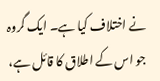نے اختلاف کیا ہے۔ ایک گروہ جو اس کے اطلاق کا قائل ہے،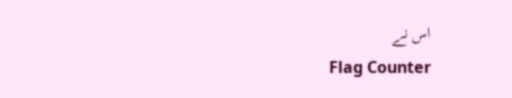اس نے
Flag Counter